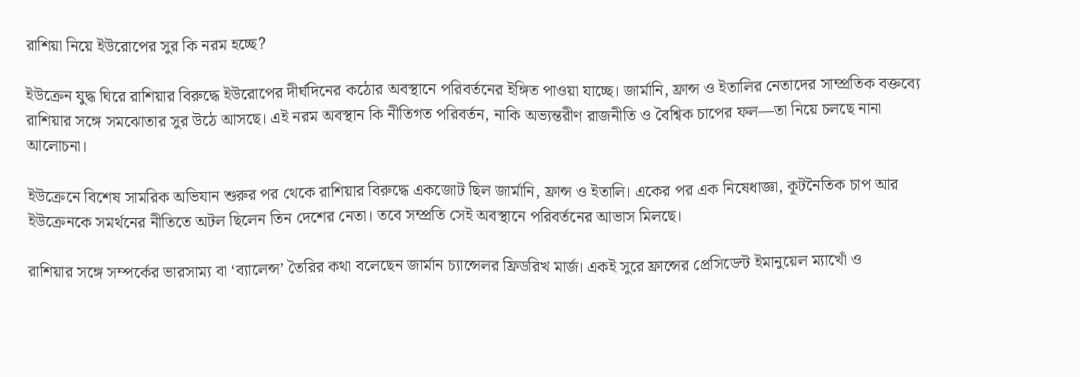রাশিয়া নিয়ে ইউরোপের সুর কি নরম হচ্ছে?

ইউক্রেন যুদ্ধ ঘিরে রাশিয়ার বিরুদ্ধে ইউরোপের দীর্ঘদিনের কঠোর অবস্থানে পরিবর্তনের ইঙ্গিত পাওয়া যাচ্ছে। জার্মানি, ফ্রান্স ও ইতালির নেতাদের সাম্প্রতিক বক্তব্যে রাশিয়ার সঙ্গে সমঝোতার সুর উঠে আসছে। এই নরম অবস্থান কি নীতিগত পরিবর্তন, নাকি অভ্যন্তরীণ রাজনীতি ও বৈশ্বিক চাপের ফল—তা নিয়ে চলছে নানা আলোচনা।

ইউক্রেনে বিশেষ সামরিক অভিযান শুরুর পর থেকে রাশিয়ার বিরুদ্ধে একজোট ছিল জার্মানি, ফ্রান্স ও ইতালি। একের পর এক নিষেধাজ্ঞা, কূটনৈতিক চাপ আর ইউক্রেনকে সমর্থনের নীতিতে অটল ছিলেন তিন দেশের নেতা। তবে সম্প্রতি সেই অবস্থানে পরিবর্তনের আভাস মিলছে।

রাশিয়ার সঙ্গে সম্পর্কের ভারসাম্য বা ‘ব্যালেন্স’ তৈরির কথা বলেছেন জার্মান চ্যান্সেলর ফ্রিডরিখ মার্জ। একই সুরে ফ্রান্সের প্রেসিডেন্ট ইমানুয়েল ম্যাখোঁ ও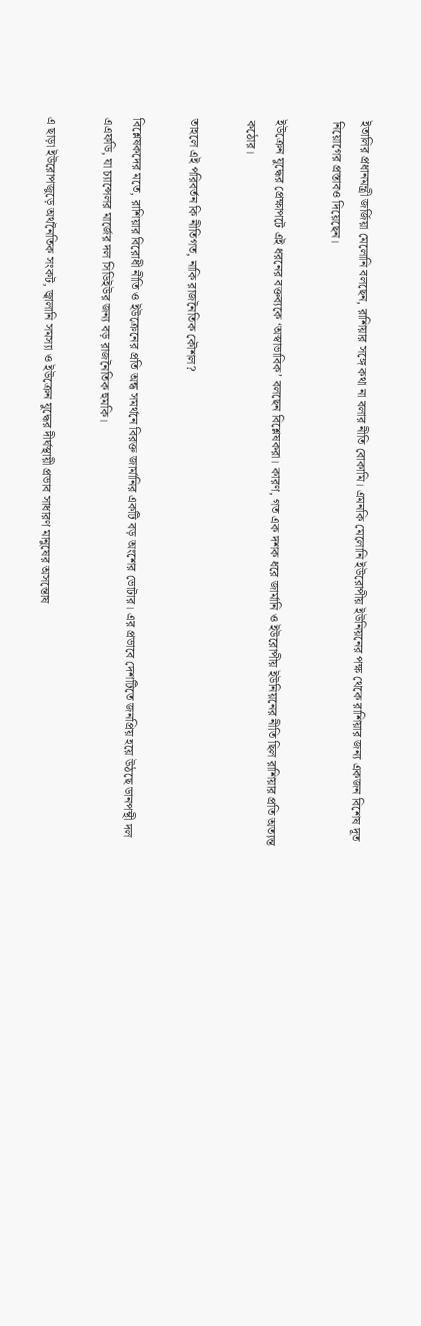ইতালির প্রধানমন্ত্রী জর্জিয়া মেলোনি বলছেন, রাশিয়ার সঙ্গে কথা না বলার নীতি বোকামি। এমনকি মেলোনি ইউরোপীয় ইউনিয়নের পক্ষ থেকে রাশিয়ার জন্য একজন বিশেষ দূত নিয়োগের প্রস্তাবও দিয়েছেন।

ইউক্রেন যুদ্ধের প্রেক্ষাপটে এই ধরনের বক্তব্যকে ‘অস্বাভাবিক’ বলছেন বিশ্লেষকরা। কারণ, গত এক দশক ধরে জার্মানি ও ইউরোপীয় ইউনিয়নের নীতি ছিল রাশিয়ার প্রতি অত্যন্ত কঠোর।

তাহলে এই পরিবর্তন কি নীতিগত, নাকি রাজনৈতিক কৌশল?

বিশ্লেষকদের মতে, রাশিয়ার বিরোধী নীতি ও ইউক্রেনের প্রতি অন্ধ সমর্থনে বিরক্ত জার্মানির একটি বড় অংশের ভোটার। এর প্রভাবে দেশটিতে জনপ্রিয় হয়ে উঠছে ডানপন্থী দল এএফডি, যা চ্যান্সেলর মার্জের দল সিডিইউর জন্য বড় রাজনৈতিক হুমকি।

এ ছাড়া ইউরোপজুড়ে অর্থনৈতিক সংকট, জ্বালানি সমস্যা ও ইউক্রেন যুদ্ধের দীর্ঘস্থায়ী প্রভাব সাধারণ মানুষের অসন্তোষ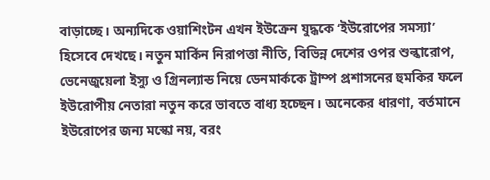বাড়াচ্ছে। অন্যদিকে ওয়াশিংটন এখন ইউক্রেন যুদ্ধকে ‘ইউরোপের সমস্যা’ হিসেবে দেখছে। নতুন মার্কিন নিরাপত্তা নীতি, বিভিন্ন দেশের ওপর শুল্কারোপ, ভেনেজুয়েলা ইস্যু ও গ্রিনল্যান্ড নিয়ে ডেনমার্ককে ট্রাম্প প্রশাসনের হুমকির ফলে ইউরোপীয় নেতারা নতুন করে ভাবতে বাধ্য হচ্ছেন। অনেকের ধারণা, বর্তমানে ইউরোপের জন্য মস্কো নয়, বরং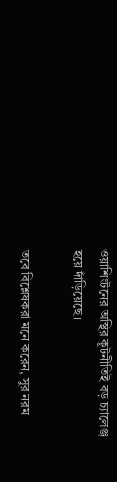ওয়াশিংটনের অস্থির কূটনীতিই বড় চ্যালেঞ্জ হয়ে দাঁড়িয়েছে।

তবে বিশ্লেষকরা মনে করেন, সুর নরম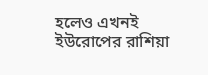হলেও এখনই ইউরোপের রাশিয়া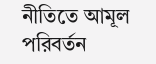নীতিতে আমূল পরিবর্তন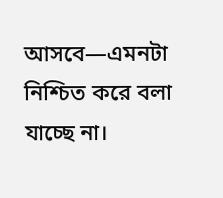আসবে—এমনটা নিশ্চিত করে বলা যাচ্ছে না।